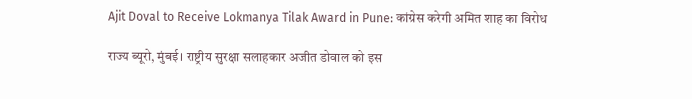Ajit Doval to Receive Lokmanya Tilak Award in Pune: कांग्रेस करेगी अमित शाह का विरोध

राज्य ब्यूरो, मुंबई। राष्ट्रीय सुरक्षा सलाहकार अजीत डोवाल को इस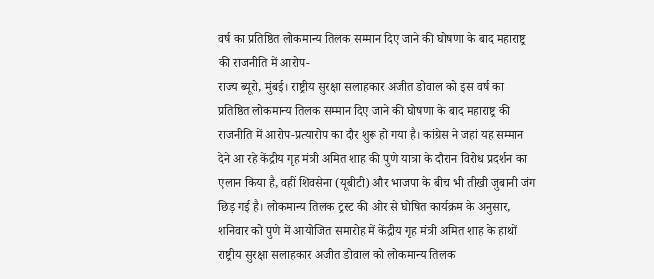वर्ष का प्रतिष्ठित लोकमान्य तिलक सम्मान दिए जाने की घोषणा के बाद महाराष्ट्र की राजनीति में आरोप-
राज्य ब्यूरो, मुंबई। राष्ट्रीय सुरक्षा सलाहकार अजीत डोवाल को इस वर्ष का प्रतिष्ठित लोकमान्य तिलक सम्मान दिए जाने की घोषणा के बाद महाराष्ट्र की राजनीति में आरोप-प्रत्यारोप का दौर शुरू हो गया है। कांग्रेस ने जहां यह सम्मान देने आ रहे केंद्रीय गृह मंत्री अमित शाह की पुणे यात्रा के दौरान विरोध प्रदर्शन का एलान किया है, वहीं शिवसेना (यूबीटी) और भाजपा के बीच भी तीखी जुबानी जंग छिड़ गई है। लोकमान्य तिलक ट्रस्ट की ओर से घोषित कार्यक्रम के अनुसार, शनिवार को पुणे में आयोजित समारोह में केंद्रीय गृह मंत्री अमित शाह के हाथों राष्ट्रीय सुरक्षा सलाहकार अजीत डोवाल को लोकमान्य तिलक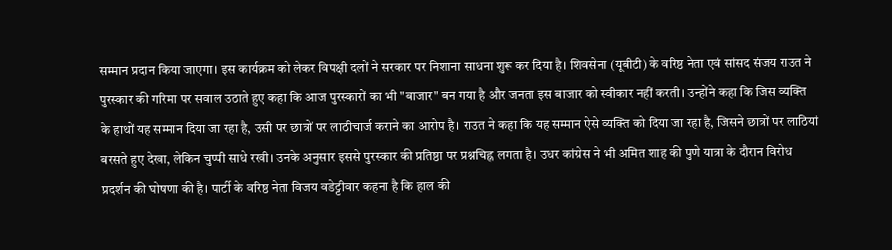सम्मान प्रदान किया जाएगा। इस कार्यक्रम को लेकर विपक्षी दलों ने सरकार पर निशाना साधना शुरू कर दिया है। शिवसेना (यूबीटी) के वरिष्ठ नेता एवं सांसद संजय राउत ने पुरस्कार की गरिमा पर सवाल उठाते हुए कहा कि आज पुरस्कारों का भी "बाजार" बन गया है और जनता इस बाजार को स्वीकार नहीं करती। उन्होंने कहा कि जिस व्यक्ति के हाथों यह सम्मान दिया जा रहा है, उसी पर छात्रों पर लाठीचार्ज कराने का आरोप है। राउत ने कहा कि यह सम्मान ऐसे व्यक्ति को दिया जा रहा है, जिसने छात्रों पर लाठियां बरसते हुए देखा, लेकिन चुप्पी साधे रखी। उनके अनुसार इससे पुरस्कार की प्रतिष्ठा पर प्रश्नचिह्न लगता है। उधर कांग्रेस ने भी अमित शाह की पुणे यात्रा के दौरान विरोध प्रदर्शन की घोषणा की है। पार्टी के वरिष्ठ नेता विजय वडेट्टीवार कहना है कि हाल की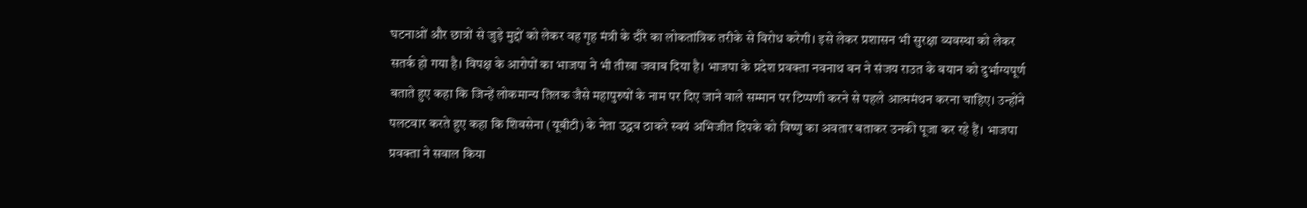घटनाओं और छात्रों से जुड़े मुद्दों को लेकर वह गृह मंत्री के दौरे का लोकतांत्रिक तरीके से विरोध करेगी। इसे लेकर प्रशासन भी सुरक्षा व्यवस्था को लेकर सतर्क हो गया है। विपक्ष के आरोपों का भाजपा ने भी तीखा जवाब दिया है। भाजपा के प्रदेश प्रवक्ता नवनाथ बन ने संजय राउत के बयान को दुर्भाग्यपूर्ण बताते हुए कहा कि जिन्हें लोकमान्य तिलक जैसे महापुरुषों के नाम पर दिए जाने वाले सम्मान पर टिप्पणी करने से पहले आत्ममंथन करना चाहिए। उन्होंने पलटवार करते हुए कहा कि शिवसेना (यूबीटी) के नेता उद्धव ठाकरे स्वयं अभिजीत दिपके को विष्णु का अवतार बताकर उनकी पूजा कर रहे हैं। भाजपा प्रवक्ता ने सवाल किया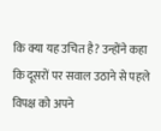कि क्या यह उचित है? उन्होंने कहा कि दूसरों पर सवाल उठाने से पहले विपक्ष को अपने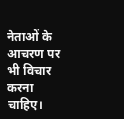नेताओं के आचरण पर भी विचार करना चाहिए।